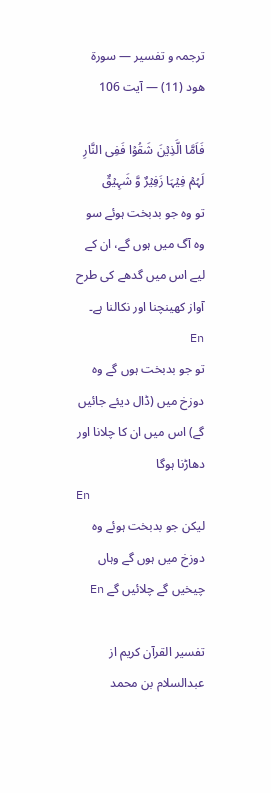ترجمہ و تفسیر — سورۃ هود (11) — آیت 106

فَاَمَّا الَّذِیۡنَ شَقُوۡا فَفِی النَّارِ لَہُمۡ فِیۡہَا زَفِیۡرٌ وَّ شَہِیۡقٌ
تو وہ جو بدبخت ہوئے سو وہ آگ میں ہوں گے، ان کے لیے اس میں گدھے کی طرح آواز کھینچنا اور نکالنا ہے۔ En
تو جو بدبخت ہوں گے وہ دوزخ میں (ڈال دیئے جائیں گے) اس میں ان کا چلانا اور دھاڑنا ہوگا
En
لیکن جو بدبخت ہوئے وه دوزخ میں ہوں گے وہاں چیخیں گے چلائیں گے En

تفسیر القرآن کریم از عبدالسلام بن محمد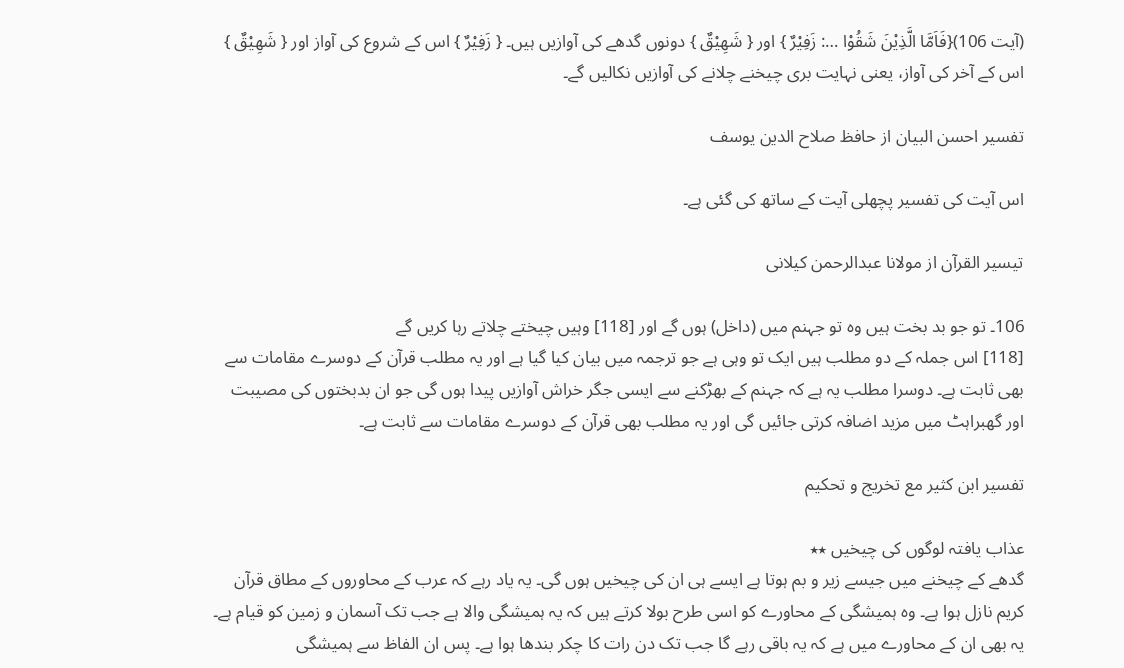(آیت 106){فَاَمَّا الَّذِيْنَ شَقُوْا …: زَفِيْرٌ } اور { شَهِيْقٌ } دونوں گدھے کی آوازیں ہیں۔ { زَفِيْرٌ } اس کے شروع کی آواز اور { شَهِيْقٌ } اس کے آخر کی آواز، یعنی نہایت بری چیخنے چلانے کی آوازیں نکالیں گے۔

تفسیر احسن البیان از حافظ صلاح الدین یوسف

اس آیت کی تفسیر پچھلی آیت کے ساتھ کی گئی ہے۔

تيسير القرآن از مولانا عبدالرحمن کیلانی

106۔ تو جو بد بخت ہیں وہ تو جہنم میں (داخل) ہوں گے اور [118] وہیں چیختے چلاتے رہا کریں گے
[118] اس جملہ کے دو مطلب ہیں ایک تو وہی ہے جو ترجمہ میں بیان کیا گیا ہے اور یہ مطلب قرآن کے دوسرے مقامات سے بھی ثابت ہے۔ دوسرا مطلب یہ ہے کہ جہنم کے بھڑکنے سے ایسی جگر خراش آوازیں پیدا ہوں گی جو ان بدبختوں کی مصیبت اور گھبراہٹ میں مزید اضافہ کرتی جائیں گی اور یہ مطلب بھی قرآن کے دوسرے مقامات سے ثابت ہے۔

تفسیر ابن کثیر مع تخریج و تحکیم

عذاب یافتہ لوگوں کی چیخیں ٭٭
گدھے کے چیخنے میں جیسے زیر و بم ہوتا ہے ایسے ہی ان کی چیخیں ہوں گی۔ یہ یاد رہے کہ عرب کے محاوروں کے مطاق قرآن کریم نازل ہوا ہے۔ وہ ہمیشگی کے محاورے کو اسی طرح بولا کرتے ہیں کہ یہ ہمیشگی والا ہے جب تک آسمان و زمین کو قیام ہے۔ یہ بھی ان کے محاورے میں ہے کہ یہ باقی رہے گا جب تک دن رات کا چکر بندھا ہوا ہے۔ پس ان الفاظ سے ہمیشگی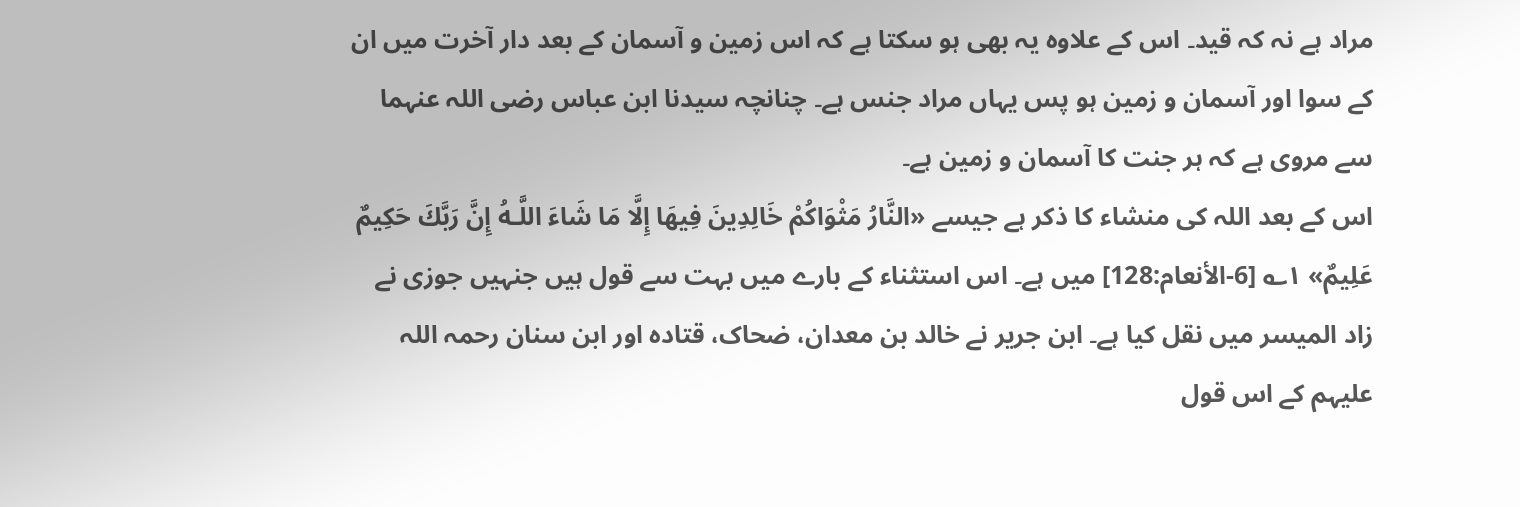مراد ہے نہ کہ قید۔ اس کے علاوہ یہ بھی ہو سکتا ہے کہ اس زمین و آسمان کے بعد دار آخرت میں ان کے سوا اور آسمان و زمین ہو پس یہاں مراد جنس ہے۔ چنانچہ سیدنا ابن عباس رضی اللہ عنہما سے مروی ہے کہ ہر جنت کا آسمان و زمین ہے۔
اس کے بعد اللہ کی منشاء کا ذکر ہے جیسے «النَّارُ مَثْوَاكُمْ خَالِدِينَ فِيهَا إِلَّا مَا شَاءَ اللَّـهُ إِنَّ رَبَّكَ حَكِيمٌ عَلِيمٌ» ۱؎ [6-الأنعام:128] میں ہے۔ اس استثناء کے بارے میں بہت سے قول ہیں جنہیں جوزی نے زاد المیسر میں نقل کیا ہے۔ ابن جریر نے خالد بن معدان، ضحاک، قتادہ اور ابن سنان رحمہ اللہ علیہم کے اس قول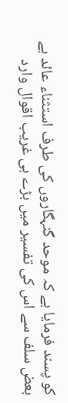کو پسند فرمایا ہے کہ موحد گنہگاروں کی طرف استثناء عائد ہے بعض سلف سے اس کی تفسیر میں بڑے ہی غریب اقوال وارد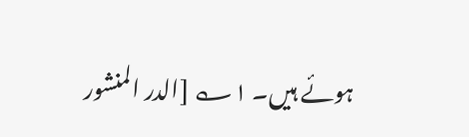ہوئے ہیں۔ ۱؎ [الدر المنشور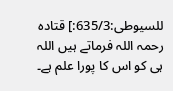للسیوطی:635/3:] قتادہ رحمہ اللہ فرماتے ہیں اللہ ہی کو اس کا پورا علم ہے۔